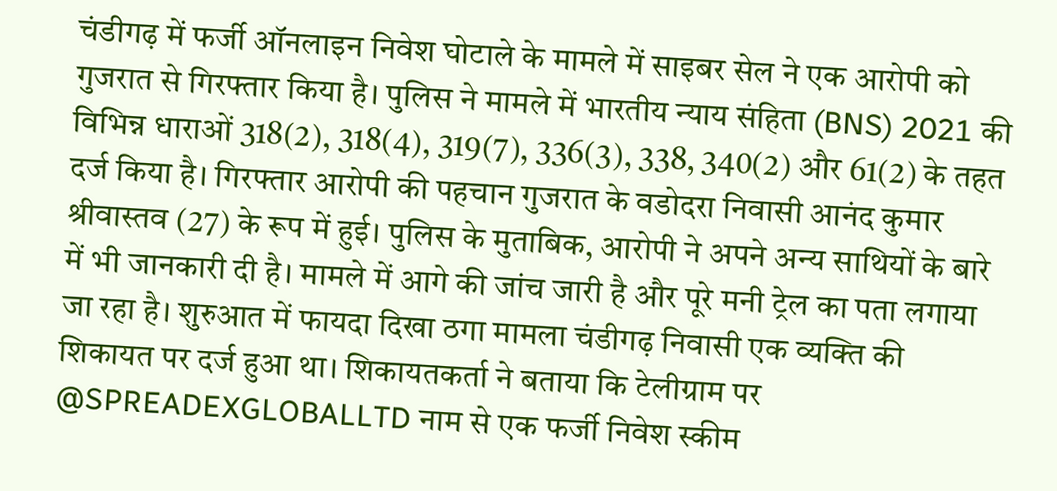चंडीगढ़ में फर्जी ऑनलाइन निवेश घोटाले के मामले में साइबर सेल ने एक आरोपी को गुजरात से गिरफ्तार किया है। पुलिस ने मामले में भारतीय न्याय संहिता (BNS) 2021 की विभिन्न धाराओं 318(2), 318(4), 319(7), 336(3), 338, 340(2) और 61(2) के तहत दर्ज किया है। गिरफ्तार आरोपी की पहचान गुजरात के वडोदरा निवासी आनंद कुमार श्रीवास्तव (27) के रूप में हुई। पुलिस के मुताबिक, आरोपी ने अपने अन्य साथियों के बारे में भी जानकारी दी है। मामले में आगे की जांच जारी है और पूरे मनी ट्रेल का पता लगाया जा रहा है। शुरुआत में फायदा दिखा ठगा मामला चंडीगढ़ निवासी एक व्यक्ति की शिकायत पर दर्ज हुआ था। शिकायतकर्ता ने बताया कि टेलीग्राम पर @SPREADEXGLOBALLTD नाम से एक फर्जी निवेश स्कीम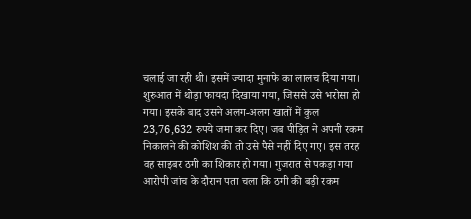चलाई जा रही थी। इसमें ज्यादा मुनाफे का लालच दिया गया। शुरुआत में थोड़ा फायदा दिखाया गया, जिससे उसे भरोसा हो गया। इसके बाद उसने अलग-अलग खातों में कुल 23,76,632 रुपये जमा कर दिए। जब पीड़ित ने अपनी रकम निकालने की कोशिश की तो उसे पैसे नहीं दिए गए। इस तरह वह साइबर ठगी का शिकार हो गया। गुजरात से पकड़ा गया आरोपी जांच के दौरान पता चला कि ठगी की बड़ी रकम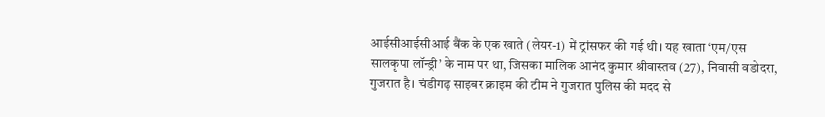आईसीआईसीआई बैंक के एक खाते (लेयर-1) में ट्रांसफर की गई थी। यह खाता ‘एम/एस सालकृपा लॉन्ड्री’ के नाम पर था, जिसका मालिक आनंद कुमार श्रीवास्तव (27), निवासी वडोदरा, गुजरात है। चंडीगढ़ साइबर क्राइम की टीम ने गुजरात पुलिस की मदद से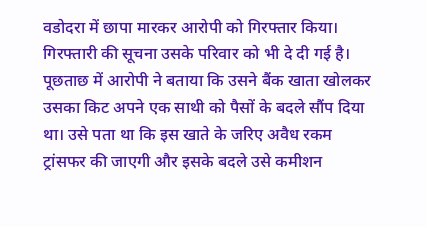वडोदरा में छापा मारकर आरोपी को गिरफ्तार किया। गिरफ्तारी की सूचना उसके परिवार को भी दे दी गई है। पूछताछ में आरोपी ने बताया कि उसने बैंक खाता खोलकर उसका किट अपने एक साथी को पैसों के बदले सौंप दिया था। उसे पता था कि इस खाते के जरिए अवैध रकम ट्रांसफर की जाएगी और इसके बदले उसे कमीशन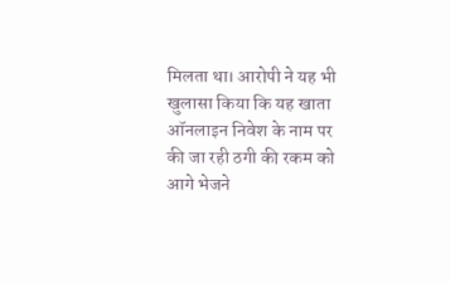मिलता था। आरोपी ने यह भी खुलासा किया कि यह खाता ऑनलाइन निवेश के नाम पर की जा रही ठगी की रकम को आगे भेजने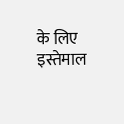के लिए इस्तेमाल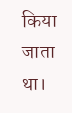किया जाता था।